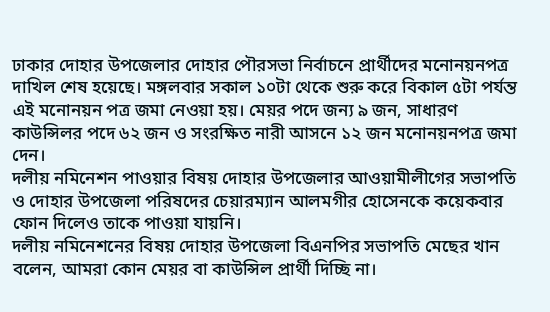ঢাকার দোহার উপজেলার দোহার পৌরসভা নির্বাচনে প্রার্থীদের মনোনয়নপত্র দাখিল শেষ হয়েছে। মঙ্গলবার সকাল ১০টা থেকে শুরু করে বিকাল ৫টা পর্যন্ত এই মনোনয়ন পত্র জমা নেওয়া হয়। মেয়র পদে জন্য ৯ জন, সাধারণ কাউন্সিলর পদে ৬২ জন ও সংরক্ষিত নারী আসনে ১২ জন মনোনয়নপত্র জমা দেন।
দলীয় নমিনেশন পাওয়ার বিষয় দোহার উপজেলার আওয়ামীলীগের সভাপতি ও দোহার উপজেলা পরিষদের চেয়ারম্যান আলমগীর হোসেনকে কয়েকবার ফোন দিলেও তাকে পাওয়া যায়নি।
দলীয় নমিনেশনের বিষয় দোহার উপজেলা বিএনপির সভাপতি মেছের খান বলেন, আমরা কোন মেয়র বা কাউন্সিল প্রার্থী দিচ্ছি না।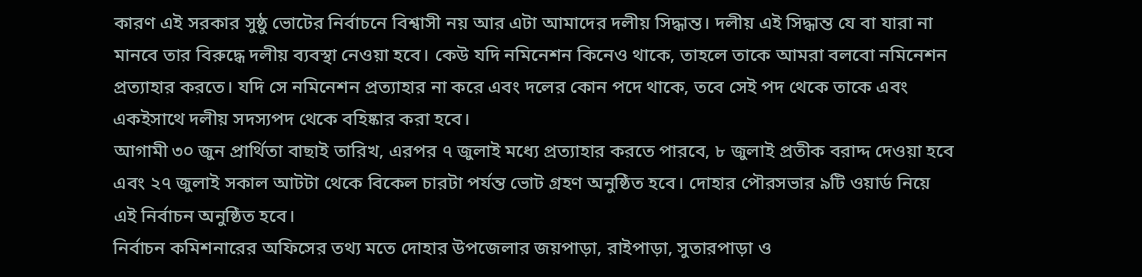কারণ এই সরকার সুষ্ঠু ভোটের নির্বাচনে বিশ্বাসী নয় আর এটা আমাদের দলীয় সিদ্ধান্ত। দলীয় এই সিদ্ধান্ত যে বা যারা না মানবে তার বিরুদ্ধে দলীয় ব্যবস্থা নেওয়া হবে। কেউ যদি নমিনেশন কিনেও থাকে, তাহলে তাকে আমরা বলবো নমিনেশন প্রত্যাহার করতে। যদি সে নমিনেশন প্রত্যাহার না করে এবং দলের কোন পদে থাকে, তবে সেই পদ থেকে তাকে এবং একইসাথে দলীয় সদস্যপদ থেকে বহিষ্কার করা হবে।
আগামী ৩০ জুন প্রার্থিতা বাছাই তারিখ, এরপর ৭ জুলাই মধ্যে প্রত্যাহার করতে পারবে, ৮ জুলাই প্রতীক বরাদ্দ দেওয়া হবে এবং ২৭ জুলাই সকাল আটটা থেকে বিকেল চারটা পর্যন্ত ভোট গ্রহণ অনুষ্ঠিত হবে। দোহার পৌরসভার ৯টি ওয়ার্ড নিয়ে এই নির্বাচন অনুষ্ঠিত হবে।
নির্বাচন কমিশনারের অফিসের তথ্য মতে দোহার উপজেলার জয়পাড়া, রাইপাড়া, সুতারপাড়া ও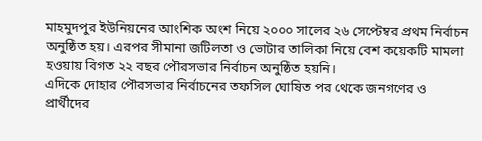মাহমুদপুর ইউনিয়নের আংশিক অংশ নিয়ে ২০০০ সালের ২৬ সেপ্টেম্বর প্রথম নির্বাচন অনুষ্ঠিত হয়। এরপর সীমানা জটিলতা ও ভোটার তালিকা নিয়ে বেশ কয়েকটি মামলা হওয়ায় বিগত ২২ বছর পৌরসভার নির্বাচন অনুষ্ঠিত হয়নি।
এদিকে দোহার পৌরসভার নির্বাচনের তফসিল ঘোষিত পর থেকে জনগণের ও প্রার্থীদের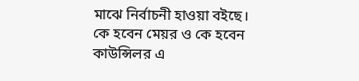মাঝে নির্বাচনী হাওয়া বইছে। কে হবেন মেয়র ও কে হবেন কাউন্সিলর এ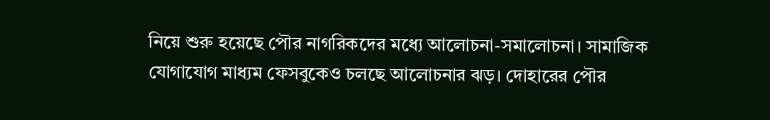নিয়ে শুরু হয়েছে পৌর নাগরিকদের মধ্যে আলোচনা-সমালোচনা। সামাজিক যোগাযোগ মাধ্যম ফেসবুকেও চলছে আলোচনার ঝড়। দোহারের পৌর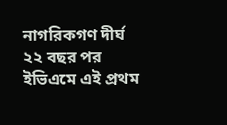নাগরিকগণ দীর্ঘ ২২ বছর পর ইভিএমে এই প্রথম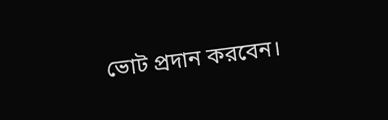ভোট প্রদান করবেন।